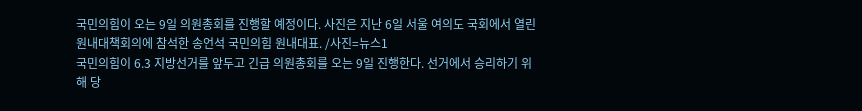국민의힘이 오는 9일 의원총회를 진행할 예정이다. 사진은 지난 6일 서울 여의도 국회에서 열린 원내대책회의에 참석한 송언석 국민의힘 원내대표. /사진=뉴스1
국민의힘이 6.3 지방선거를 앞두고 긴급 의원총회를 오는 9일 진행한다. 선거에서 승리하기 위해 당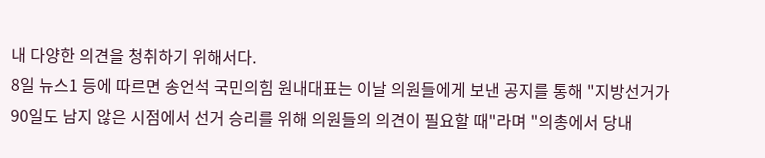내 다양한 의견을 청취하기 위해서다.
8일 뉴스1 등에 따르면 송언석 국민의힘 원내대표는 이날 의원들에게 보낸 공지를 통해 "지방선거가 90일도 남지 않은 시점에서 선거 승리를 위해 의원들의 의견이 필요할 때"라며 "의총에서 당내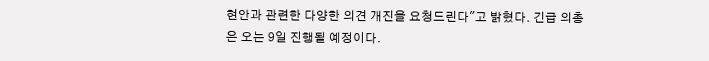현안과 관련한 다양한 의견 개진을 요청드린다"고 밝혔다. 긴급 의총은 오는 9일 진행될 예정이다.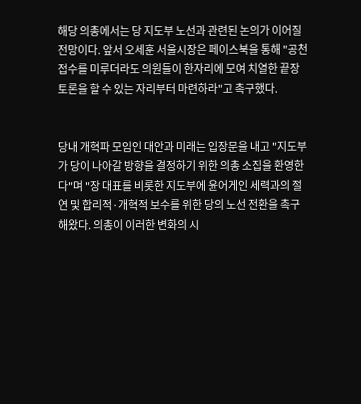해당 의총에서는 당 지도부 노선과 관련된 논의가 이어질 전망이다. 앞서 오세훈 서울시장은 페이스북을 통해 "공천 접수를 미루더라도 의원들이 한자리에 모여 치열한 끝장 토론을 할 수 있는 자리부터 마련하라"고 촉구했다.


당내 개혁파 모임인 대안과 미래는 입장문을 내고 "지도부가 당이 나아갈 방향을 결정하기 위한 의총 소집을 환영한다"며 "장 대표를 비롯한 지도부에 윤어게인 세력과의 절연 및 합리적·개혁적 보수를 위한 당의 노선 전환을 촉구해왔다. 의총이 이러한 변화의 시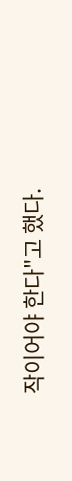작이어야 한다"고 했다.